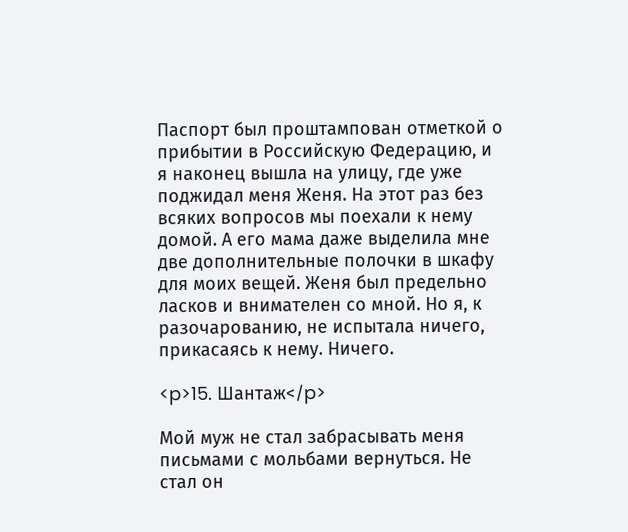Паспорт был проштампован отметкой о прибытии в Российскую Федерацию, и я наконец вышла на улицу, где уже поджидал меня Женя. На этот раз без всяких вопросов мы поехали к нему домой. А его мама даже выделила мне две дополнительные полочки в шкафу для моих вещей. Женя был предельно ласков и внимателен со мной. Но я, к разочарованию, не испытала ничего, прикасаясь к нему. Ничего.

<p>15. Шантаж</p>

Мой муж не стал забрасывать меня письмами с мольбами вернуться. Не стал он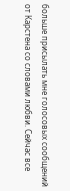больше присылать мне голосовых сообщений от Карстена со словами любви. Сейчас все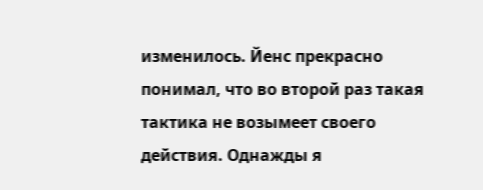изменилось. Йенс прекрасно понимал, что во второй раз такая тактика не возымеет своего действия. Однажды я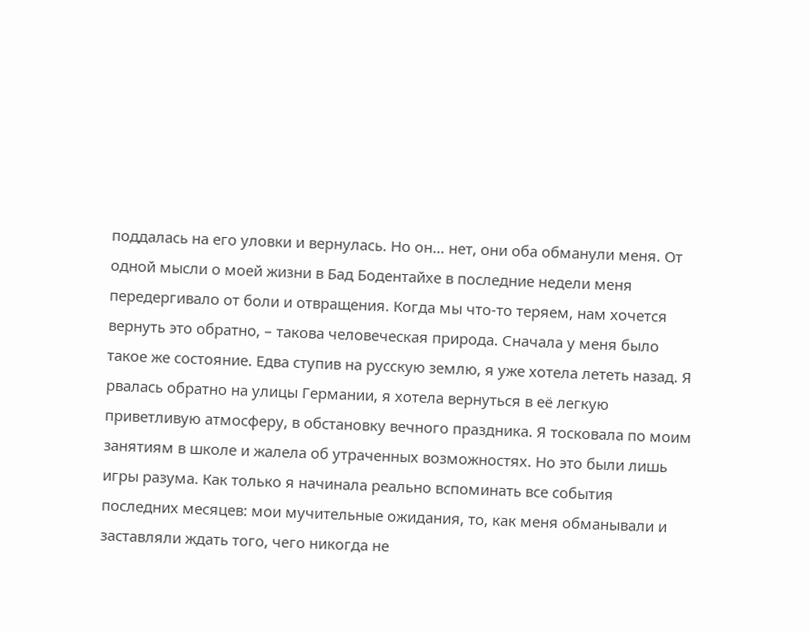поддалась на его уловки и вернулась. Но он… нет, они оба обманули меня. От одной мысли о моей жизни в Бад Бодентайхе в последние недели меня передергивало от боли и отвращения. Когда мы что-то теряем, нам хочется вернуть это обратно, – такова человеческая природа. Сначала у меня было такое же состояние. Едва ступив на русскую землю, я уже хотела лететь назад. Я рвалась обратно на улицы Германии, я хотела вернуться в её легкую приветливую атмосферу, в обстановку вечного праздника. Я тосковала по моим занятиям в школе и жалела об утраченных возможностях. Но это были лишь игры разума. Как только я начинала реально вспоминать все события последних месяцев: мои мучительные ожидания, то, как меня обманывали и заставляли ждать того, чего никогда не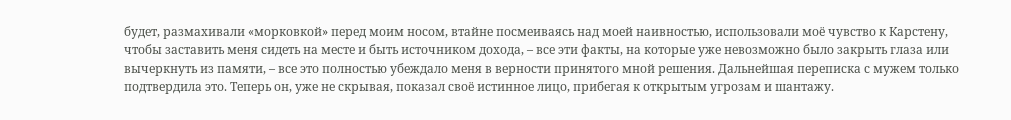будет, размахивали «морковкой» перед моим носом, втайне посмеиваясь над моей наивностью, использовали моё чувство к Карстену, чтобы заставить меня сидеть на месте и быть источником дохода, – все эти факты, на которые уже невозможно было закрыть глаза или вычеркнуть из памяти, – все это полностью убеждало меня в верности принятого мной решения. Дальнейшая переписка с мужем только подтвердила это. Теперь он, уже не скрывая, показал своё истинное лицо, прибегая к открытым угрозам и шантажу.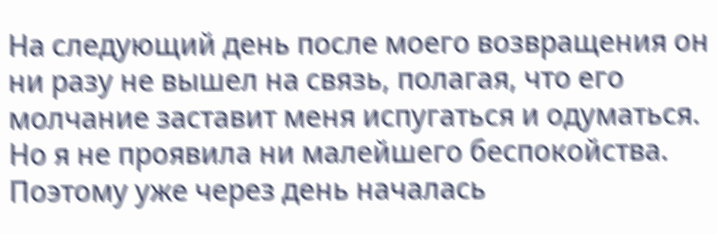На следующий день после моего возвращения он ни разу не вышел на связь, полагая, что его молчание заставит меня испугаться и одуматься. Но я не проявила ни малейшего беспокойства. Поэтому уже через день началась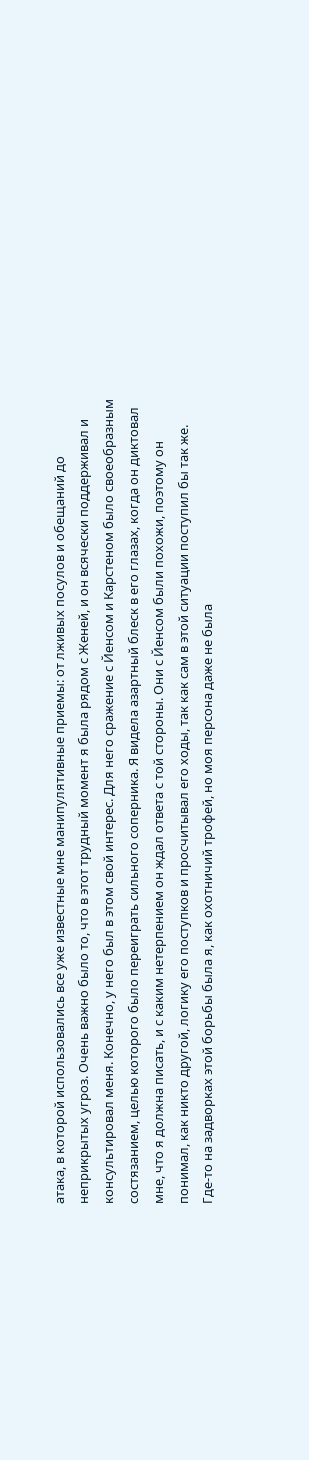атака, в которой использовались все уже известные мне манипулятивные приемы: от лживых посулов и обещаний до неприкрытых угроз. Очень важно было то, что в этот трудный момент я была рядом с Женей, и он всячески поддерживал и консультировал меня. Конечно, у него был в этом свой интерес. Для него сражение с Йенсом и Карстеном было своеобразным состязанием, целью которого было переиграть сильного соперника. Я видела азартный блеск в его глазах, когда он диктовал мне, что я должна писать, и с каким нетерпением он ждал ответа с той стороны. Они с Йенсом были похожи, поэтому он понимал, как никто другой, логику его поступков и просчитывал его ходы, так как сам в этой ситуации поступил бы так же. Где-то на задворках этой борьбы была я, как охотничий трофей, но моя персона даже не была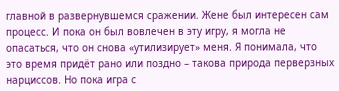главной в развернувшемся сражении. Жене был интересен сам процесс. И пока он был вовлечен в эту игру, я могла не опасаться, что он снова «утилизирует» меня. Я понимала, что это время придёт рано или поздно – такова природа перверзных нарциссов. Но пока игра с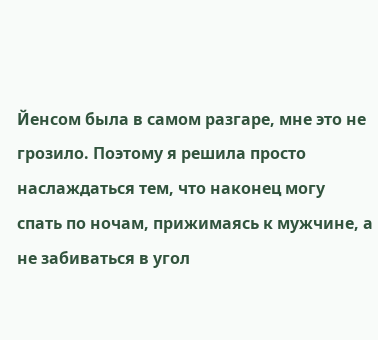Йенсом была в самом разгаре, мне это не грозило. Поэтому я решила просто наслаждаться тем, что наконец могу спать по ночам, прижимаясь к мужчине, а не забиваться в угол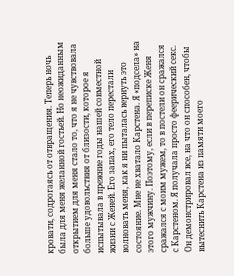кровати, содрогаясь от отвращения. Теперь ночь была для меня желанной гостьей. Но неожиданным открытием для меня стало то, что я не чувствовала больше удовольствия от близости, которое я испытывала в прежние годы нашей совместной жизни с Женей. Его запах, его тело перестали волновать меня, как я ни пыталась вернуть это состояние. Мне не хватало Карстена. Я «подсела» на этого мужчину. Поэтому, если в переписке Женя сражался с моим мужем, то в постели он сражался с Карстеном. Я получала просто феерический секс. Он демонстрировал все, на что он способен, чтобы вытеснить Карстена из памяти моего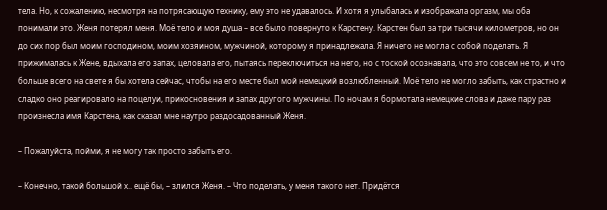тела. Но, к сожалению, несмотря на потрясающую технику, ему это не удавалось. И хотя я улыбалась и изображала оргазм, мы оба понимали это. Женя потерял меня. Моё тело и моя душа – все было повернуто к Карстену. Карстен был за три тысячи километров, но он до сих пор был моим господином, моим хозяином, мужчиной, которому я принадлежала. Я ничего не могла с собой поделать. Я прижималась к Жене, вдыхала его запах, целовала его, пытаясь переключиться на него, но с тоской осознавала, что это совсем не то, и что больше всего на свете я бы хотела сейчас, чтобы на его месте был мой немецкий возлюбленный. Моё тело не могло забыть, как страстно и сладко оно реагировало на поцелуи, прикосновения и запах другого мужчины. По ночам я бормотала немецкие слова и даже пару раз произнесла имя Карстена, как сказал мне наутро раздосадованный Женя.

– Пожалуйста, пойми, я не могу так просто забыть его.

– Конечно, такой большой х.. ещё бы, – злился Женя. – Что поделать, у меня такого нет. Придётся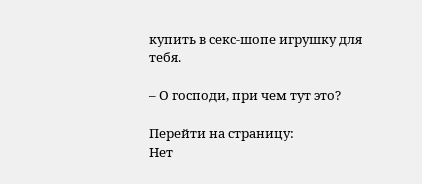купить в секс-шопе игрушку для тебя.

– О господи, при чем тут это?

Перейти на страницу:
Нет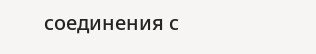соединения с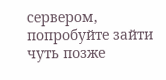сервером, попробуйте зайти чуть позже